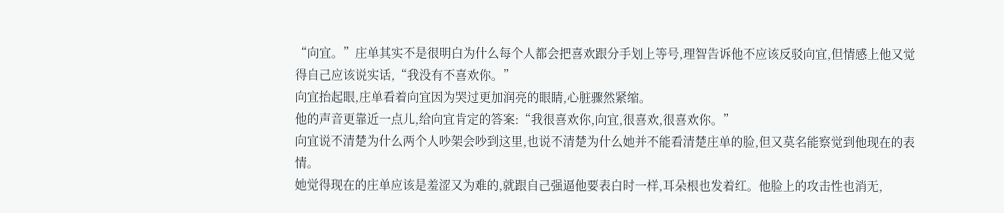“向宜。”庄单其实不是很明白为什么每个人都会把喜欢跟分手划上等号,理智告诉他不应该反驳向宜,但情感上他又觉得自己应该说实话,“我没有不喜欢你。”
向宜抬起眼,庄单看着向宜因为哭过更加润亮的眼睛,心脏骤然紧缩。
他的声音更靠近一点儿,给向宜肯定的答案:“我很喜欢你,向宜,很喜欢,很喜欢你。”
向宜说不清楚为什么两个人吵架会吵到这里,也说不清楚为什么她并不能看清楚庄单的脸,但又莫名能察觉到他现在的表情。
她觉得现在的庄单应该是羞涩又为难的,就跟自己强逼他要表白时一样,耳朵根也发着红。他脸上的攻击性也消无,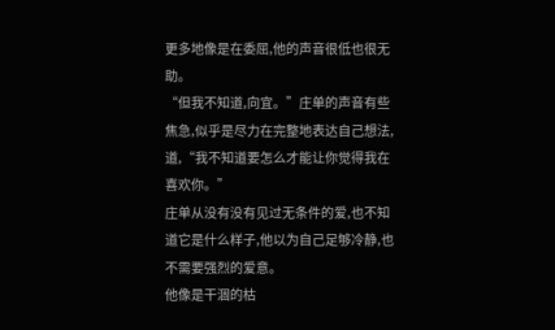更多地像是在委屈,他的声音很低也很无助。
“但我不知道,向宜。”庄单的声音有些焦急,似乎是尽力在完整地表达自己想法,道,“我不知道要怎么才能让你觉得我在喜欢你。”
庄单从没有没有见过无条件的爱,也不知道它是什么样子,他以为自己足够冷静,也不需要强烈的爱意。
他像是干涸的枯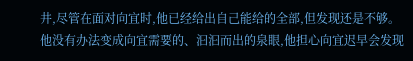井,尽管在面对向宜时,他已经给出自己能给的全部,但发现还是不够。
他没有办法变成向宜需要的、汩汩而出的泉眼,他担心向宜迟早会发现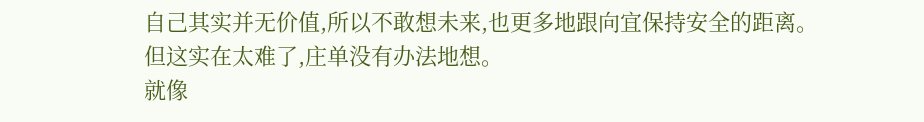自己其实并无价值,所以不敢想未来,也更多地跟向宜保持安全的距离。
但这实在太难了,庄单没有办法地想。
就像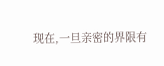现在,一旦亲密的界限有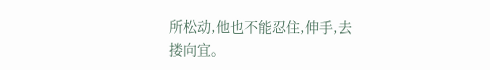所松动,他也不能忍住,伸手,去搂向宜。